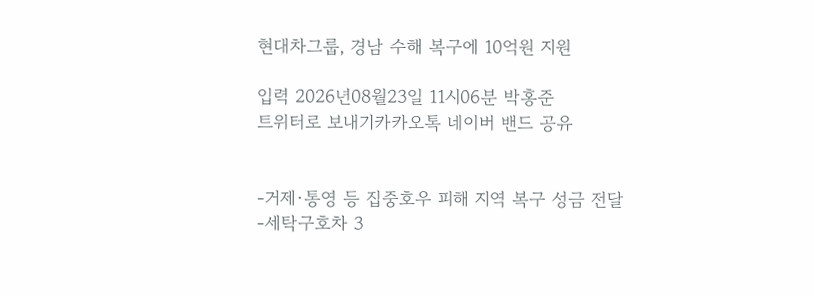현대차그룹, 경남 수해 복구에 10억원 지원

입력 2026년08월23일 11시06분 박홍준
트위터로 보내기카카오톡 네이버 밴드 공유


-거제·통영 등 집중호우 피해 지역 복구 성금 전달
-세탁구호차 3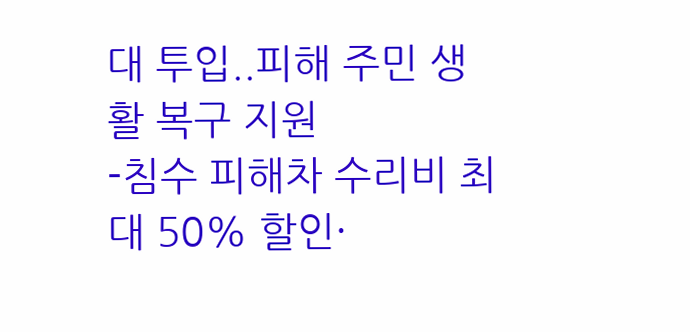대 투입..피해 주민 생활 복구 지원
-침수 피해차 수리비 최대 50% 할인·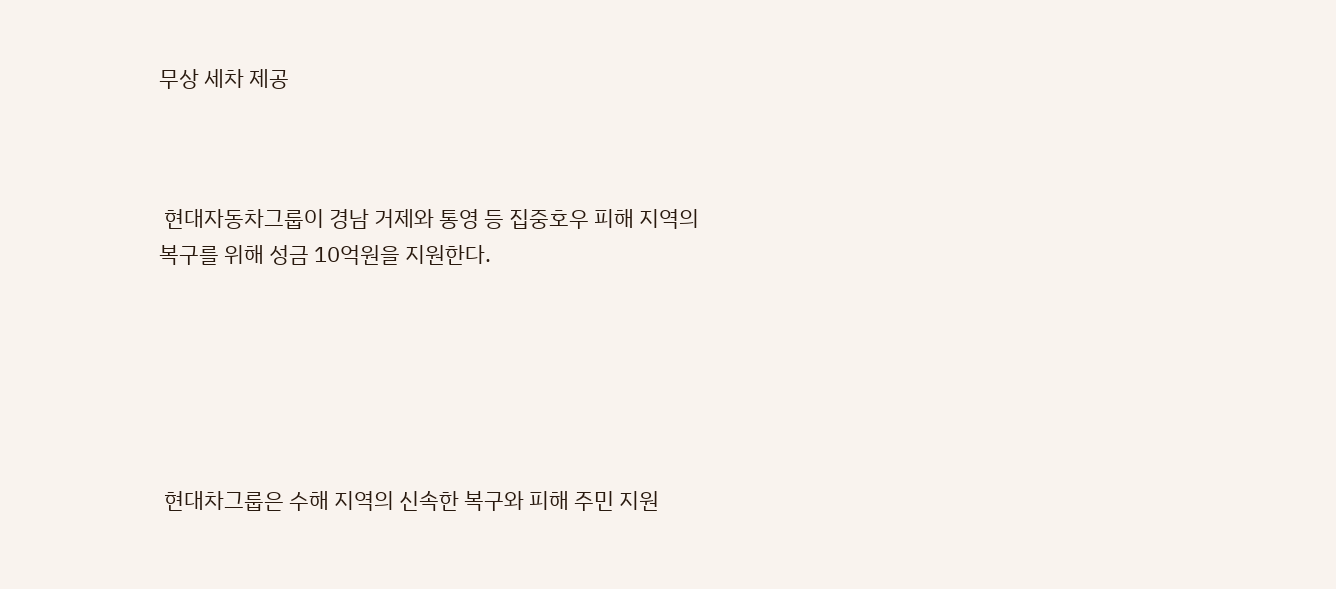무상 세차 제공



 현대자동차그룹이 경남 거제와 통영 등 집중호우 피해 지역의 복구를 위해 성금 10억원을 지원한다.






 현대차그룹은 수해 지역의 신속한 복구와 피해 주민 지원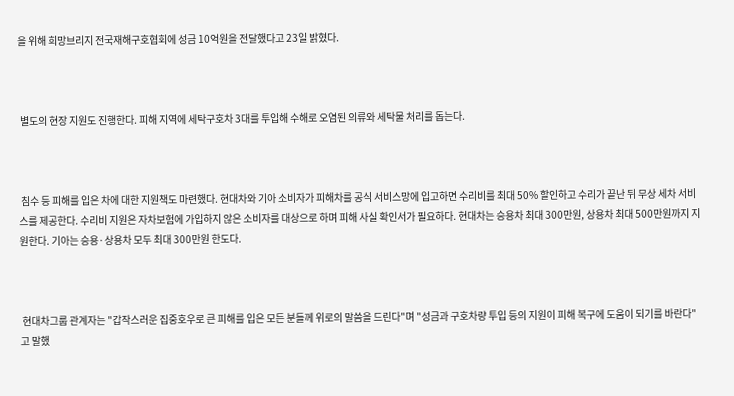을 위해 희망브리지 전국재해구호협회에 성금 10억원을 전달했다고 23일 밝혔다.



 별도의 현장 지원도 진행한다. 피해 지역에 세탁구호차 3대를 투입해 수해로 오염된 의류와 세탁물 처리를 돕는다.



 침수 등 피해를 입은 차에 대한 지원책도 마련했다. 현대차와 기아 소비자가 피해차를 공식 서비스망에 입고하면 수리비를 최대 50% 할인하고 수리가 끝난 뒤 무상 세차 서비스를 제공한다. 수리비 지원은 자차보험에 가입하지 않은 소비자를 대상으로 하며 피해 사실 확인서가 필요하다. 현대차는 승용차 최대 300만원, 상용차 최대 500만원까지 지원한다. 기아는 승용·상용차 모두 최대 300만원 한도다.



 현대차그룹 관계자는 "갑작스러운 집중호우로 큰 피해를 입은 모든 분들께 위로의 말씀을 드린다"며 "성금과 구호차량 투입 등의 지원이 피해 복구에 도움이 되기를 바란다"고 말했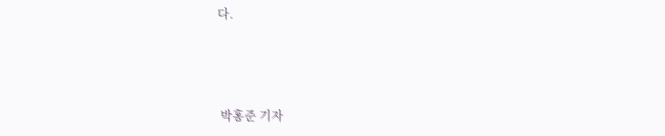다.



 박홍준 기자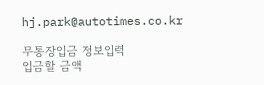hj.park@autotimes.co.kr

무통장입금 정보입력
입금할 금액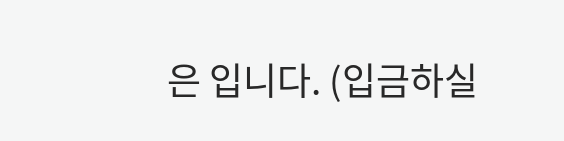은 입니다. (입금하실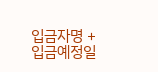입금자명 + 입금예정일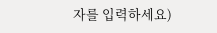자를 입력하세요)